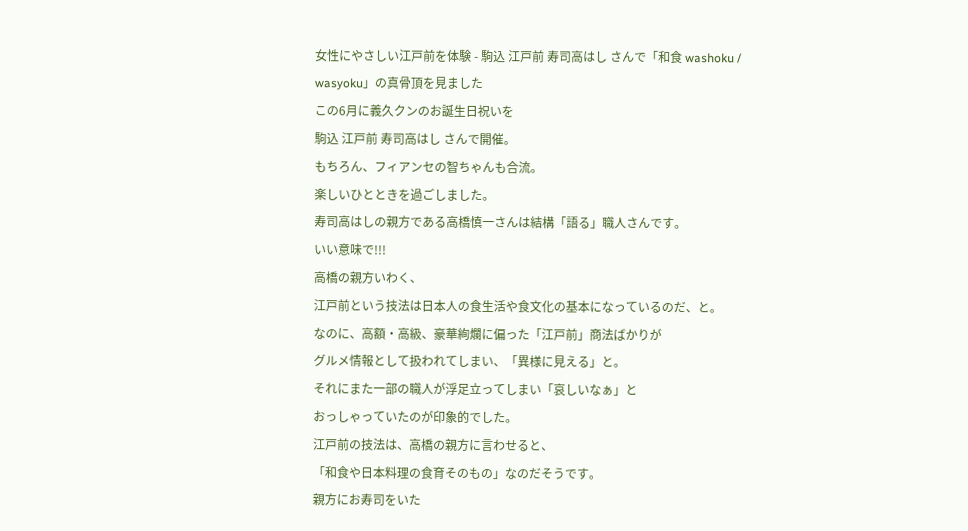女性にやさしい江戸前を体験 - 駒込 江戸前 寿司高はし さんで「和食 washoku / wasyoku」の真骨頂を見ました
この6月に義久クンのお誕生日祝いを
駒込 江戸前 寿司高はし さんで開催。
もちろん、フィアンセの智ちゃんも合流。
楽しいひとときを過ごしました。
寿司高はしの親方である高橋慎一さんは結構「語る」職人さんです。
いい意味で!!!
高橋の親方いわく、
江戸前という技法は日本人の食生活や食文化の基本になっているのだ、と。
なのに、高額・高級、豪華絢爛に偏った「江戸前」商法ばかりが
グルメ情報として扱われてしまい、「異様に見える」と。
それにまた一部の職人が浮足立ってしまい「哀しいなぁ」と
おっしゃっていたのが印象的でした。
江戸前の技法は、高橋の親方に言わせると、
「和食や日本料理の食育そのもの」なのだそうです。
親方にお寿司をいた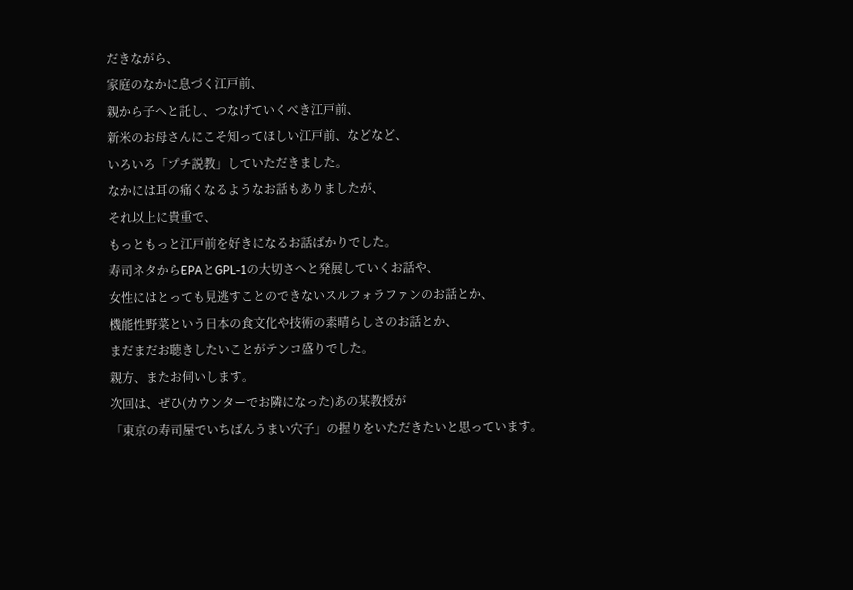だきながら、
家庭のなかに息づく江戸前、
親から子へと託し、つなげていくべき江戸前、
新米のお母さんにこそ知ってほしい江戸前、などなど、
いろいろ「プチ説教」していただきました。
なかには耳の痛くなるようなお話もありましたが、
それ以上に貴重で、
もっともっと江戸前を好きになるお話ばかりでした。
寿司ネタからEPAとGPL-1の大切さへと発展していくお話や、
女性にはとっても見逃すことのできないスルフォラファンのお話とか、
機能性野菜という日本の食文化や技術の素晴らしさのお話とか、
まだまだお聴きしたいことがテンコ盛りでした。
親方、またお伺いします。
次回は、ぜひ(カウンターでお隣になった)あの某教授が
「東京の寿司屋でいちばんうまい穴子」の握りをいただきたいと思っています。